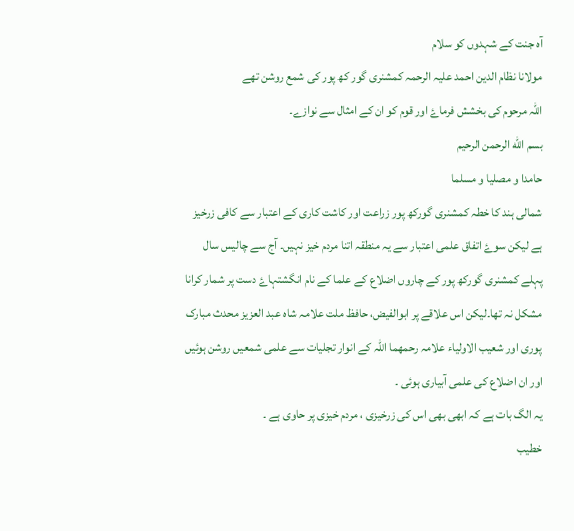آہ جنت کے شہدوں کو سلام
مولانا نظام الدین احمد علیہ الرحمہ کمشنری گور کھ پور کی شمع روشن تھے
اللہ مرحوم کی بخشش فرماۓ اور قوم کو ان کے امثال سے نوازے۔
بسم الله الرحمن الرحيم
حامدا و مصليا و مسلما
شمالی ہند کا خطہ کمشنری گورکھ پور زراعت اور کاشت کاری کے اعتبار سے کافی زرخیز ہے لیکن سوۓ اتفاق علمی اعتبار سے یہ منطقہ اتنا مردم خیز نہیں۔ آج سے چالیس سال پہلے کمشنری گورکھ پور کے چاروں اضلاع کے علما کے نام انگشتہاۓ دست پر شمار کرانا مشکل نہ تھا۔لیکن اس علاقے پر ابوالفیض، حافظ ملت علامہ شاہ عبد العزیز محدث مبارک پوری اور شعیب الاولیاء علامہ رحمھما اللہ کے انوار تجلیات سے علمی شمعیں روشن ہوئیں اور ان اضلاع کی علمی آبیاری ہوئی ۔
یہ الگ بات ہے کہ ابھی بھی اس کی زرخیزی ، مردم خیزی پر حاوی ہے ۔
خطیب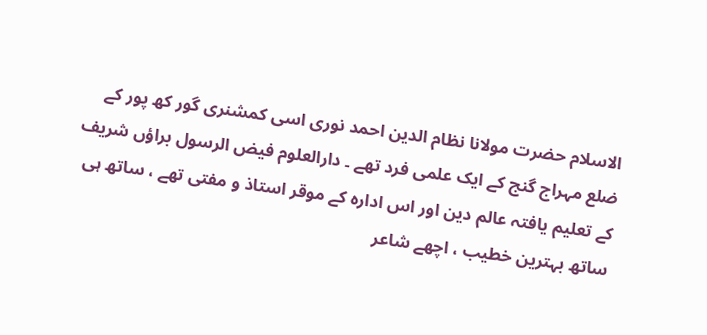الاسلام حضرت مولانا نظام الدین احمد نوری اسی کمشنری گور کھ پور کے ضلع مہراج گنج کے ایک علمی فرد تھے ۔ دارالعلوم فیض الرسول براؤں شریف کے تعلیم یافتہ عالم دین اور اس ادارہ کے موقر استاذ و مفتی تھے ، ساتھ ہی ساتھ بہترین خطیب ، اچھے شاعر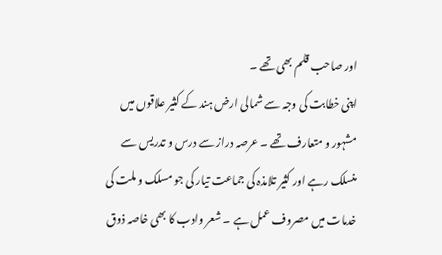اور صاحب قلم بھی تھے ۔
اپنی خطابت کی وجہ سے شمالی ارض ہند کے کثیر علاقوں میں مشہور و متعارف تھے ۔ عرصہ دراز سے درس و تدریس سے منسلک رہے اور کثیر تلامذہ کی جماعت تیار کی جو مسلک و ملت کی خدمات میں مصروف عمل ہے ۔ شعر وادب کا بھی خاصہ ذوق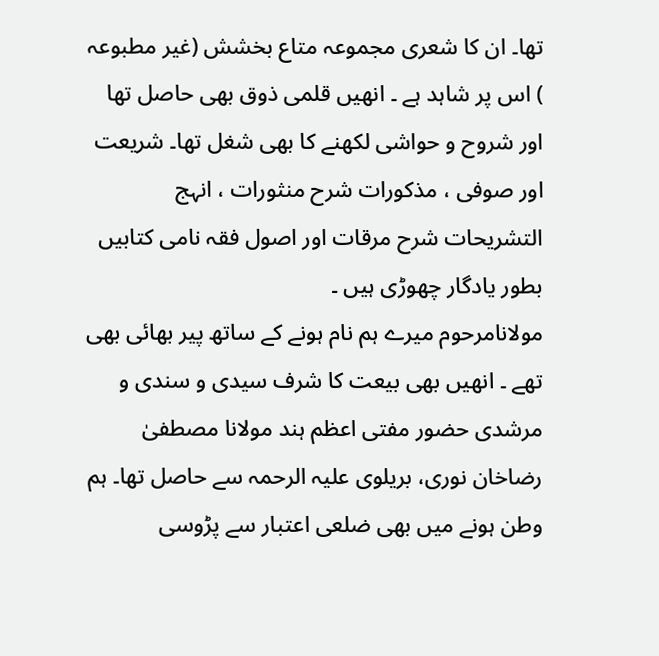تھا۔ ان کا شعری مجموعہ متاع بخشش (غیر مطبوعہ ) اس پر شاہد ہے ۔ انھیں قلمی ذوق بھی حاصل تھا اور شروح و حواشی لکھنے کا بھی شغل تھا۔ شریعت اور صوفی ، مذکورات شرح منثورات ، انہج التشریحات شرح مرقات اور اصول فقہ نامی کتابیں بطور یادگار چھوڑی ہیں ۔
مولانامرحوم میرے ہم نام ہونے کے ساتھ پیر بھائی بھی تھے ۔ انھیں بھی بیعت کا شرف سیدی و سندی و مرشدی حضور مفتی اعظم ہند مولانا مصطفیٰ رضاخان نوری، بریلوی علیہ الرحمہ سے حاصل تھا۔ ہم وطن ہونے میں بھی ضلعی اعتبار سے پڑوسی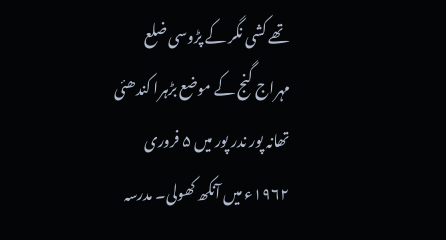تھے کشی نگر کے پڑوسی ضلع مہراج گنج کے موضع بڑہرا کندھئی تھانہ پور ندر پور میں ۵ فروری ۱۹۶۲ء میں آنکھ کھولی۔ مدرسہ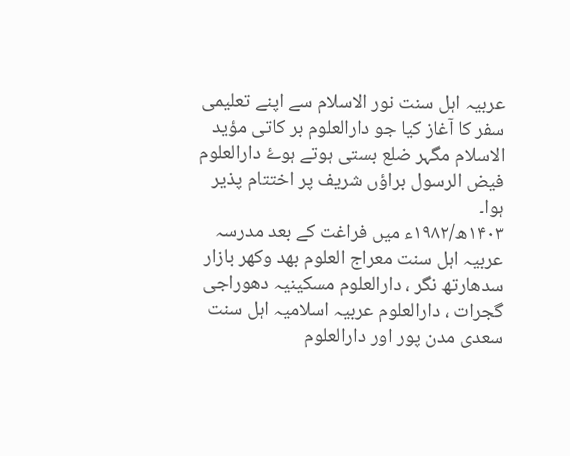عربیہ اہل سنت نور الاسلام سے اپنے تعلیمی سفر کا آغاز کیا جو دارالعلوم بر کاتی مؤید الاسلام مگہر ضلع بستی ہوتے ہوۓ دارالعلوم فیض الرسول براؤں شریف پر اختتام پذیر ہوا۔
۱۴۰۳ھ/۱۹۸۲ء میں فراغت کے بعد مدرسہ عربیہ اہل سنت معراج العلوم بهد وکھر بازار سدھارتھ نگر ، دارالعلوم مسکینیہ دھوراجی گجرات ، دارالعلوم عربیہ اسلامیہ اہل سنت سعدی مدن پور اور دارالعلوم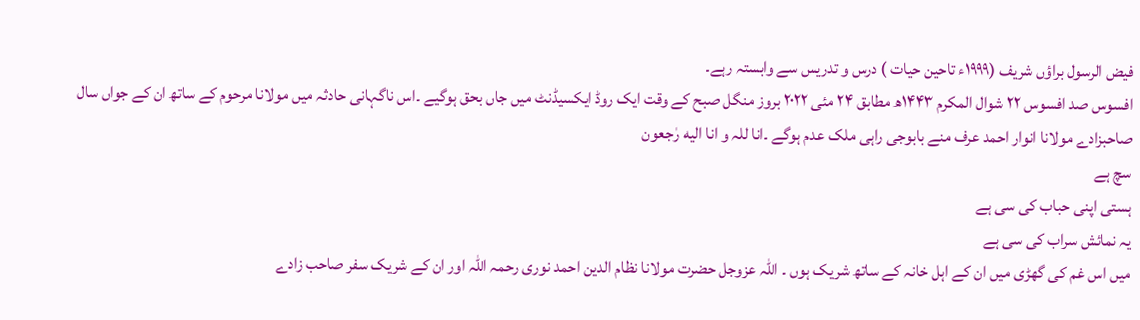فیض الرسول براؤں شریف (۱۹۹۹ء تاحین حیات ) درس و تدریس سے وابستہ رہے۔
افسوس صد افسوس ۲۲ شوال المکرم ۱۴۴۳ھ مطابق ۲۴ مئی ۲۰۲۲ بروز منگل صبح کے وقت ایک روڈ ایکسیڈنٹ میں جاں بحق ہوگیے ۔اس ناگہانی حادثہ میں مولانا مرحوم کے ساتھ ان کے جواں سال صاحبزادے مولانا انوار احمد عرف منے بابوجی راہی ملک عدم ہوگے ۔انا للہ و انا اليه رٰجعون
سچ ہے
ہستی اپنی حباب کی سی ہے
یہ نمائش سراب کی سی ہے
میں اس غم کی گھڑی میں ان کے اہل خانہ کے ساتھ شریک ہوں ۔ اللہ عزوجل حضرت مولانا نظام الدین احمد نوری رحمہ اللہ اور ان کے شریک سفر صاحب زادے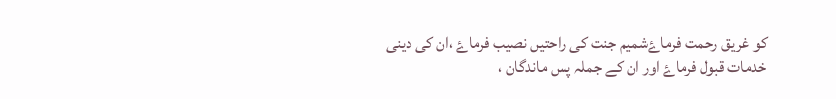کو غریق رحمت فرماۓشمیم جنت کی راحتیں نصیب فرماۓ ،ان کی دینی خدمات قبول فرماۓ اور ان کے جملہ پس ماندگان ،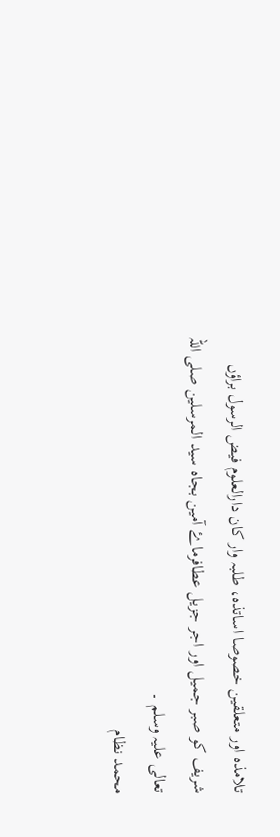تلامذہ اور متعلقین خصوصا اساتذہ، طلبہ وار کان دارالعلوم فیض الرسول براؤں شریف کو صبر جمیل اور اجر جزیل عطافرماۓ آمین بجاہ سید المرسلین صلی اللہ تعالی علیہ وسلم ۔
محمد نظام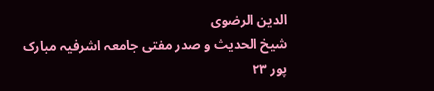الدين الرضوی
شیخ الحدیث و صدر مفتی جامعہ اشرفیہ مبارک پور ۲۳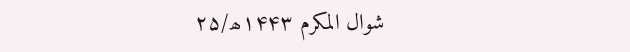شوال المکرم ۱۴۴۳ھ/۲۵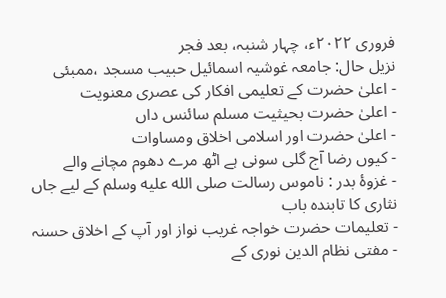فروری ۲۰۲۲ء، چہار شنبہ، بعد فجر
نزیل حال: جامعہ غوشیہ اسمائیل حبیب مسجد ،ممبئی
- اعلیٰ حضرت کے تعلیمی افکار کی عصری معنویت
- اعلیٰ حضرت بحیثیت مسلم سائنس داں
- اعلیٰ حضرت اور اسلامی اخلاق ومساوات
- کیوں رضا آج گلی سونی ہے اٹھ مرے دھوم مچانے والے
- غزوۂ بدر : ناموس رسالت صلى الله عليه وسلم کے لیے جاں نثاری کا تابندہ باب
- تعلیمات حضرت خواجہ غریب نواز اور آپ کے اخلاق حسنہ
- مفتی نظام الدین نوری کے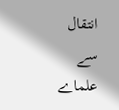انتقال سے علماے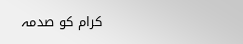کرام کو صدمہ